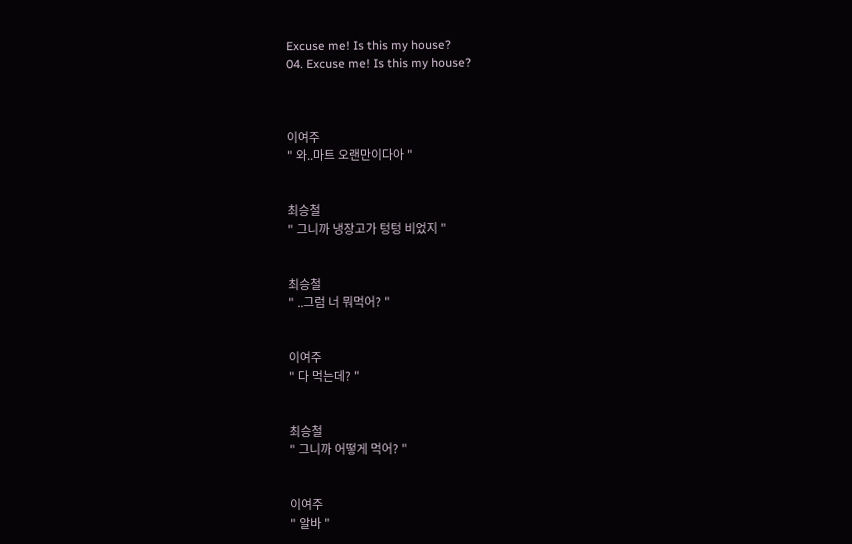Excuse me! Is this my house?
04. Excuse me! Is this my house?



이여주
" 와..마트 오랜만이다아 "


최승철
" 그니까 냉장고가 텅텅 비었지 "


최승철
" ..그럼 너 뭐먹어? "


이여주
" 다 먹는데? "


최승철
" 그니까 어떻게 먹어? "


이여주
" 알바 "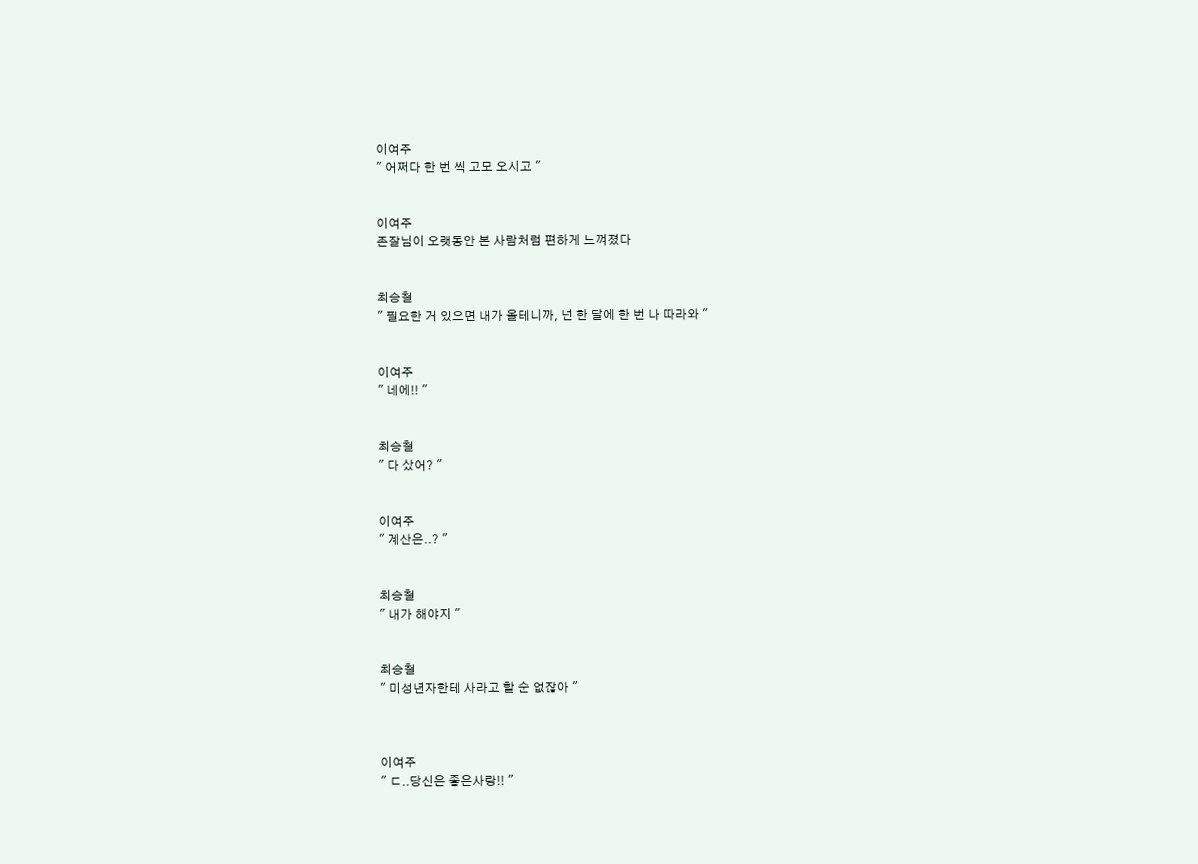이여주
" 어쩌다 한 번 씩 고모 오시고 "


이여주
존잘님이 오랫동안 본 사람처럼 편하게 느껴졌다


최승철
" 필요한 거 있으면 내가 올테니까, 넌 한 달에 한 번 나 따라와 "


이여주
" 네에!! "


최승철
" 다 샀어? "


이여주
" 계산은..? "


최승철
" 내가 해야지 "


최승철
" 미성년자한테 사라고 할 순 없잖아 "



이여주
" ㄷ..당신은 좋은사랑!! "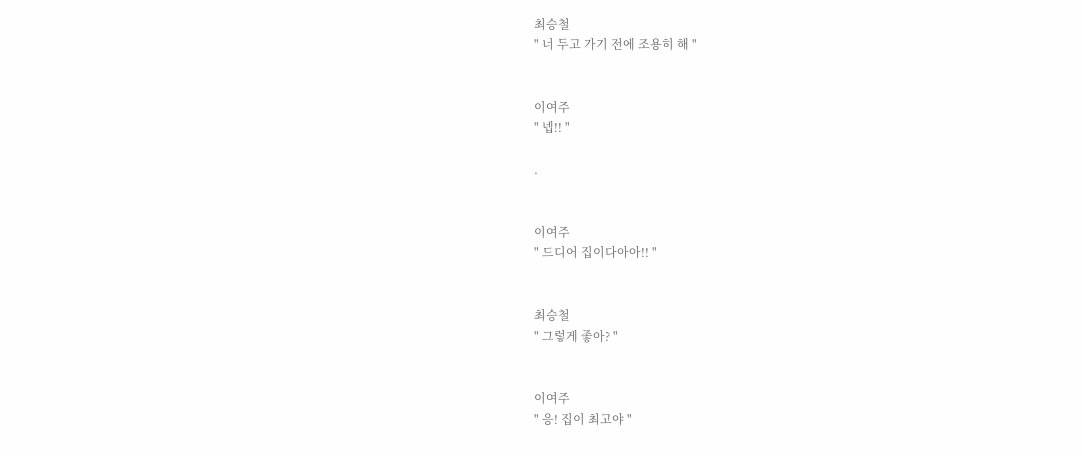최승철
" 너 두고 가기 전에 조용히 해 "


이여주
" 넵!! "

.


이여주
" 드디어 집이다아아!! "


최승철
" 그렇게 좋아? "


이여주
" 응! 집이 최고야 "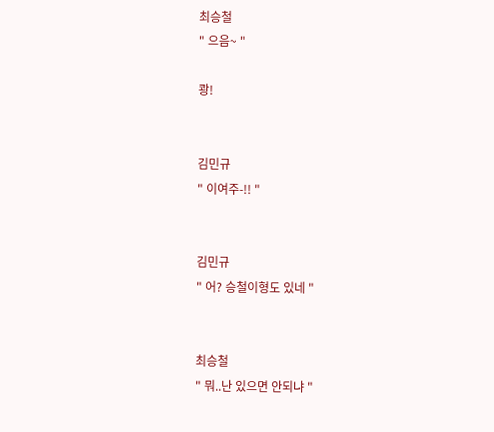최승철
" 으음~ "

쾅!


김민규
" 이여주-!! "


김민규
" 어? 승철이형도 있네 "


최승철
" 뭐..난 있으면 안되냐 "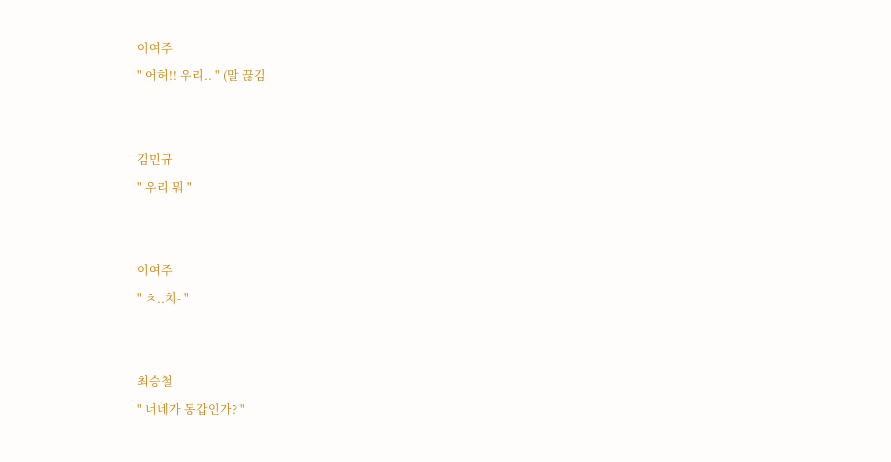이여주
" 어허!! 우리.. " (말 끊김


김민규
" 우리 뭐 "


이여주
" ㅊ..치- "


최승철
" 너네가 동갑인가? "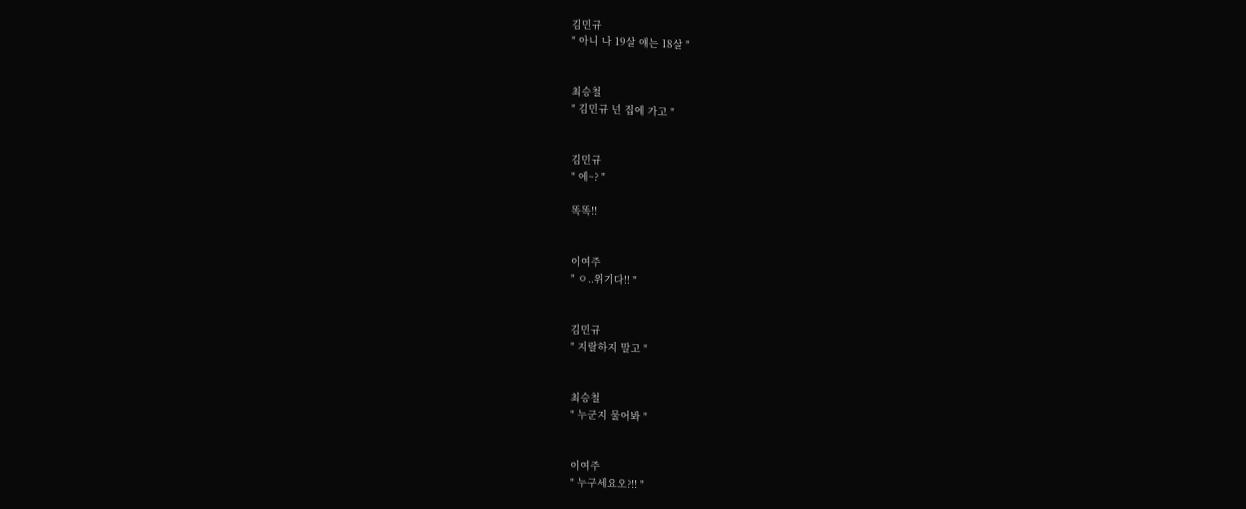김민규
" 아니 나 19살 얘는 18살 "


최승철
" 김민규 넌 집에 가고 "


김민규
" 에~? "

똑똑!!


이여주
" ㅇ..위기다!! "


김민규
" 지랄하지 말고 "


최승철
" 누군지 물어봐 "


이여주
" 누구세요오?!! "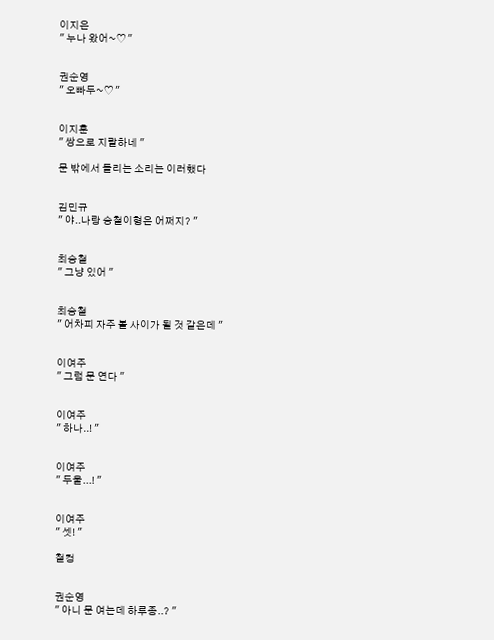이지은
" 누나 왔어~♡ "


권순영
" 오빠두~♡ "


이지훈
" 쌍으로 지랄하네 "

문 밖에서 들리는 소리는 이러했다


김민규
" 야..나랑 승철이형은 어쩌지? "


최승철
" 그냥 있어 "


최승철
" 어차피 자주 볼 사이가 될 것 같은데 "


이여주
" 그럼 문 연다 "


이여주
" 하나..! "


이여주
" 두울...! "


이여주
" 셋! "

철컹


권순영
" 아니 문 여는데 하루종..? "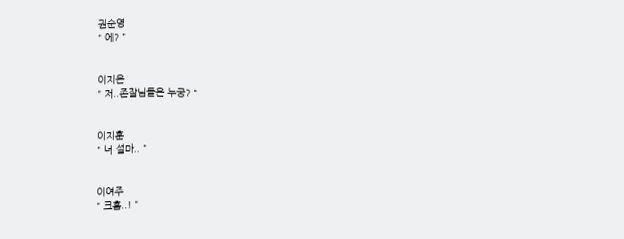권순영
" 에? "


이지은
" 저..존잘님들은 누궁? "


이지훈
" 너 설마.. "


이여주
" 크흠..! "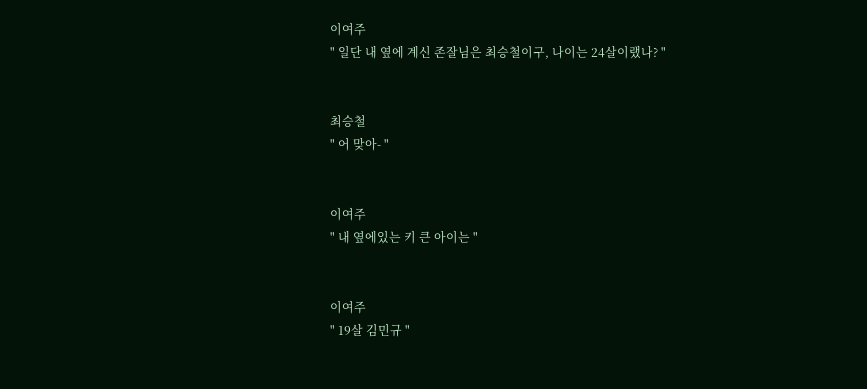이여주
" 일단 내 옆에 계신 존잘님은 최승철이구, 나이는 24살이랬나? "


최승철
" 어 맞아- "


이여주
" 내 옆에있는 키 큰 아이는 "


이여주
" 19살 김민규 "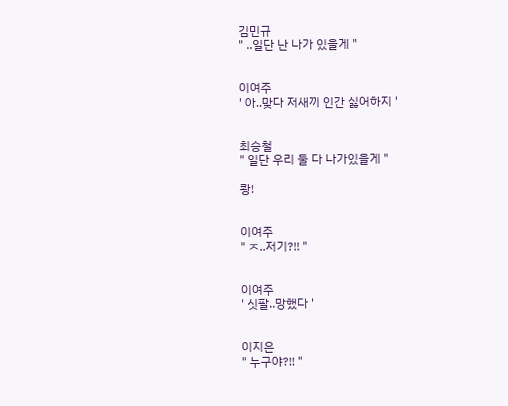김민규
" ..일단 난 나가 있을게 "


이여주
' 아..맞다 저새끼 인간 싫어하지 '


최승철
" 일단 우리 둘 다 나가있을게 "

쾅!


이여주
" ㅈ..저기?!! "


이여주
' 싯팔..망했다 '


이지은
" 누구야?!! "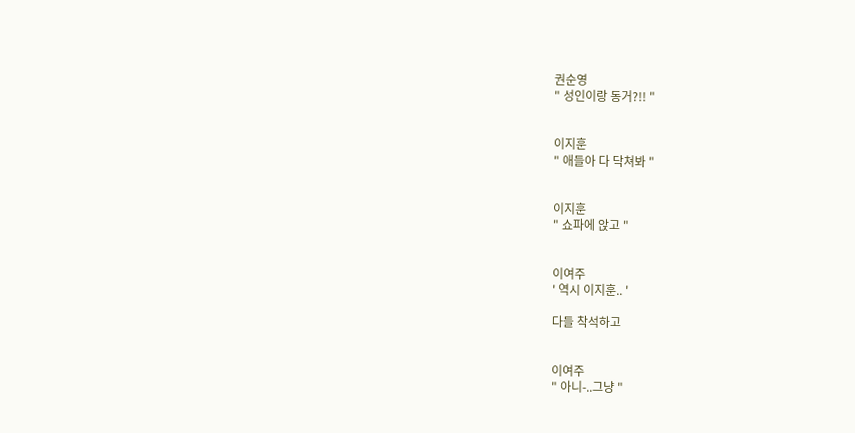권순영
" 성인이랑 동거?!! "


이지훈
" 애들아 다 닥쳐봐 "


이지훈
" 쇼파에 앉고 "


이여주
' 역시 이지훈.. '

다들 착석하고


이여주
" 아니-..그냥 "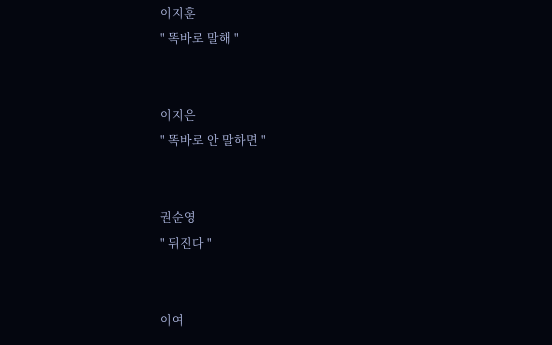이지훈
" 똑바로 말해 "


이지은
" 똑바로 안 말하면 "


권순영
" 뒤진다 "


이여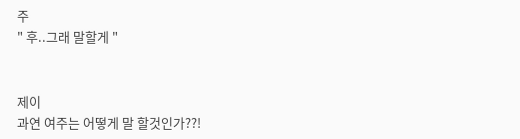주
" 후..그래 말할게 "


제이
과연 여주는 어떻게 말 할것인가??!